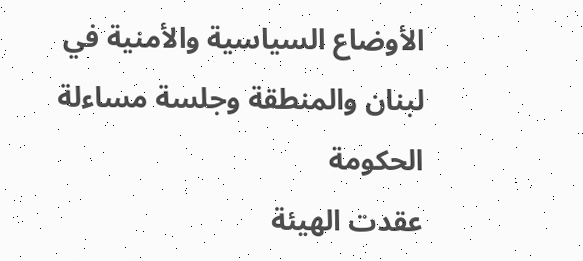الأوضاع السياسية والأمنية في لبنان والمنطقة وجلسة مساءلة الحكومة
عقدت الهيئة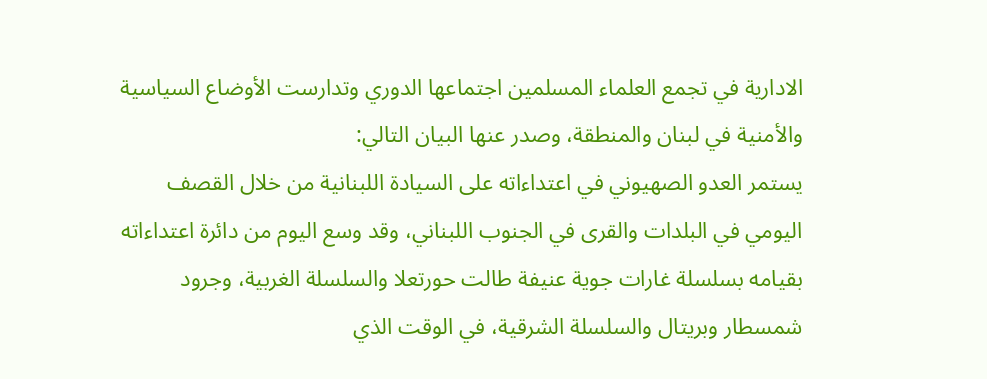الادارية في تجمع العلماء المسلمين اجتماعها الدوري وتدارست الأوضاع السياسية والأمنية في لبنان والمنطقة، وصدر عنها البيان التالي:
يستمر العدو الصهيوني في اعتداءاته على السيادة اللبنانية من خلال القصف اليومي في البلدات والقرى في الجنوب اللبناني، وقد وسع اليوم من دائرة اعتداءاته بقيامه بسلسلة غارات جوية عنيفة طالت حورتعلا والسلسلة الغربية، وجرود شمسطار وبريتال والسلسلة الشرقية، في الوقت الذي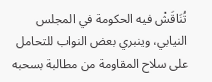تُنَاقَشْ فيه الحكومة في المجلس النيابي، وينبري بعض النواب للتحامل على سلاح المقاومة من مطالبة بسحبه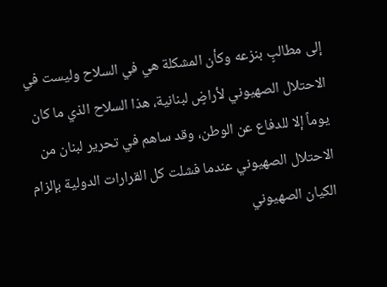إلى مطالبٍ بنزعه وكأن المشكلة هي في السلاح وليست في الاحتلال الصهيوني لأراضٍ لبنانية، هذا السلاح الذي ما كان يوماً إلا للدفاع عن الوطن، وقد ساهم في تحرير لبنان من الاحتلال الصهيوني عندما فشلت كل القرارات الدولية بإلزام الكيان الصهيوني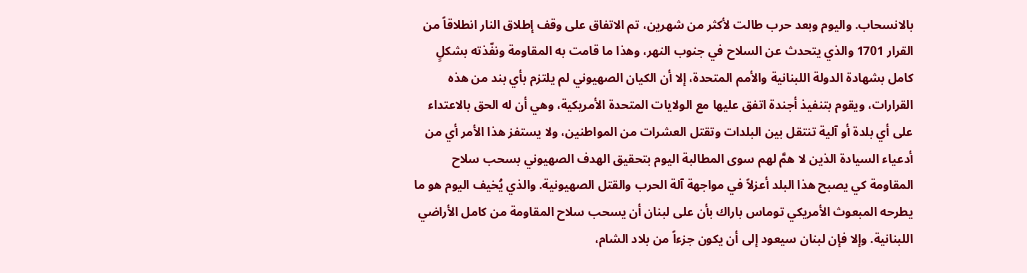بالانسحاب. واليوم وبعد حرب طالت لأكثر من شهرين، تم الاتفاق على وقف إطلاق النار انطلاقاً من القرار 1701 والذي يتحدث عن السلاح في جنوب النهر، وهذا ما قامت به المقاومة ونفّذته بشكلٍ كامل بشهادة الدولة اللبنانية والأمم المتحدة، إلا أن الكيان الصهيوني لم يلتزم بأي بند من هذه القرارات، ويقوم بتنفيذ أجندة اتفق عليها مع الولايات المتحدة الأمريكية، وهي أن له الحق بالاعتداء على أي بلدة أو آلية تنتقل بين البلدات وتقتل العشرات من المواطنين، ولا يستفز هذا الأمر أي من أدعياء السيادة الذين لا همَّ لهم سوى المطالبة اليوم بتحقيق الهدف الصهيوني بسحب سلاح المقاومة كي يصبح هذا البلد أعزلاً في مواجهة آلة الحرب والقتل الصهيونية. والذي يُخيف اليوم هو ما يطرحه المبعوث الأمريكي توماس باراك بأن على لبنان أن يسحب سلاح المقاومة من كامل الأراضي اللبنانية. وإلا فإن لبنان سيعود إلى أن يكون جزءاً من بلاد الشام،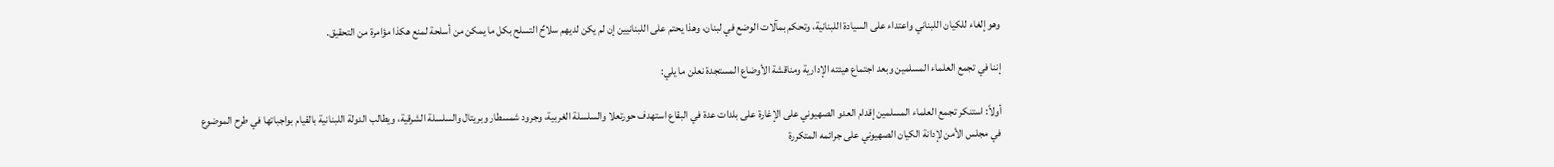وهو إلغاء للكيان اللبناني واعتداء على السيادة اللبنانية، وتحكم بمآلات الوضع في لبنان، وهذا يحتم على اللبنانيين إن لم يكن لديهم سلاحٌ التسلح بكل ما يمكن من أسلحة لمنع هكذا مؤامرة من التحقيق.

إننا في تجمع العلماء المسلمين وبعد اجتماع هيئته الإدارية ومناقشة الأوضاع المستجدة نعلن ما يلي:

أولاً: استنكر تجمع العلماء المسلمين إقدام العدو الصهيوني على الإغارة على بلدات عدة في البقاع استهدف حورتعلا والسلسلة الغربية، وجرود شمسطار وبريتال والسلسلة الشرقية، ويطالب الدولة اللبنانية بالقيام بواجباتها في طرح الموضوع في مجلس الأمن لإدانة الكيان الصهيوني على جرائمه المتكررة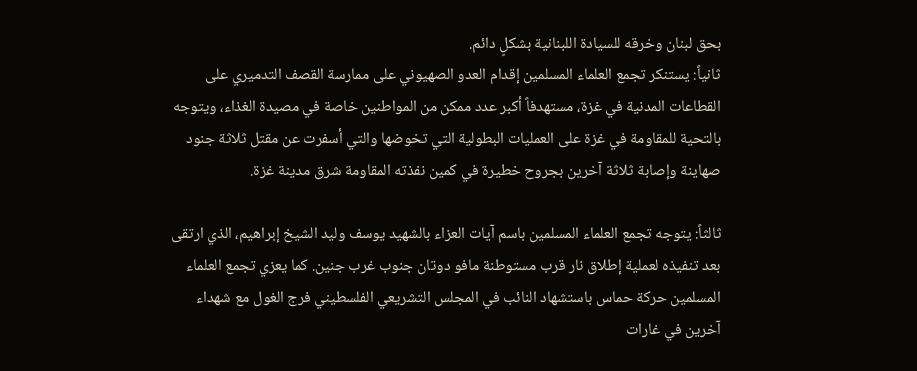بحق لبنان وخرقه للسيادة اللبنانية بشكلٍ دائم.
ثانياً: يستنكر تجمع العلماء المسلمين إقدام العدو الصهيوني على ممارسة القصف التدميري على القطاعات المدنية في غزة، مستهدفاً أكبر عدد ممكن من المواطنين خاصة في مصيدة الغذاء، ويتوجه بالتحية للمقاومة في غزة على العمليات البطولية التي تخوضها والتي أسفرت عن مقتل ثلاثة جنود صهاينة وإصابة ثلاثة آخرين بجروح خطيرة في كمين نفذته المقاومة شرق مدينة غزة.

ثالثاً: يتوجه تجمع العلماء المسلمين باسم آيات العزاء بالشهيد يوسف وليد الشيخ إبراهيم، الذي ارتقى بعد تنفيذه لعملية إطلاق نار قرب مستوطنة مافو دوتان جنوب غرب جنين. كما يعزي تجمع العلماء المسلمين حركة حماس باستشهاد النائب في المجلس التشريعي الفلسطيني فرج الغول مع شهداء آخرين في غارات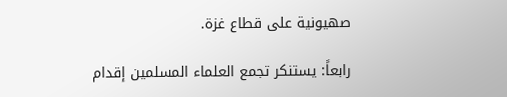صهيونية على قطاع غزة.

رابعاً: يستنكر تجمع العلماء المسلمين إقدام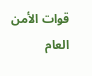قوات الأمن العام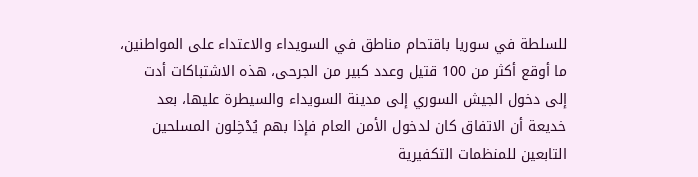للسلطة في سوريا باقتحام مناطق في السويداء والاعتداء على المواطنين، ما أوقع أكثر من 100 قتيل وعدد كبير من الجرحى، هذه الاشتباكات أدت إلى دخول الجيش السوري إلى مدينة السويداء والسيطرة عليها، بعد خديعة أن الاتفاق كان لدخول الأمن العام فإذا بهم يُدْخِلون المسلحين التابعين للمنظمات التكفيرية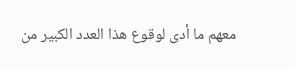معهم ما أدى لوقوع هذا العدد الكبير من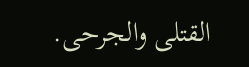القتلى والجرحى.